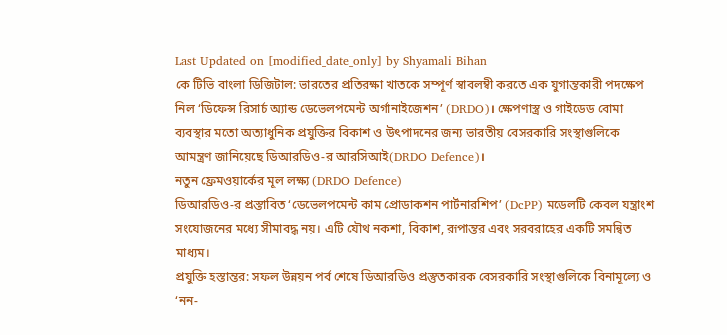Last Updated on [modified_date_only] by Shyamali Bihan
কে টিভি বাংলা ডিজিটাল: ভারতের প্রতিরক্ষা খাতকে সম্পূর্ণ স্বাবলম্বী করতে এক যুগান্তকারী পদক্ষেপ নিল ‘ডিফেন্স রিসার্চ অ্যান্ড ডেভেলপমেন্ট অর্গানাইজেশন’ (DRDO)। ক্ষেপণাস্ত্র ও গাইডেড বোমা ব্যবস্থার মতো অত্যাধুনিক প্রযুক্তির বিকাশ ও উৎপাদনের জন্য ভারতীয় বেসরকারি সংস্থাগুলিকে আমন্ত্রণ জানিয়েছে ডিআরডিও-র আরসিআই(DRDO Defence)।
নতুন ফ্রেমওয়ার্কের মূল লক্ষ্য (DRDO Defence)
ডিআরডিও-র প্রস্তাবিত ‘ডেভেলপমেন্ট কাম প্রোডাকশন পার্টনারশিপ’ (DcPP) মডেলটি কেবল যন্ত্রাংশ সংযোজনের মধ্যে সীমাবদ্ধ নয়। এটি যৌথ নকশা, বিকাশ, রূপান্তর এবং সরবরাহের একটি সমন্বিত মাধ্যম।
প্রযুক্তি হস্তান্তর: সফল উন্নয়ন পর্ব শেষে ডিআরডিও প্রস্তুতকারক বেসরকারি সংস্থাগুলিকে বিনামূল্যে ও ‘নন-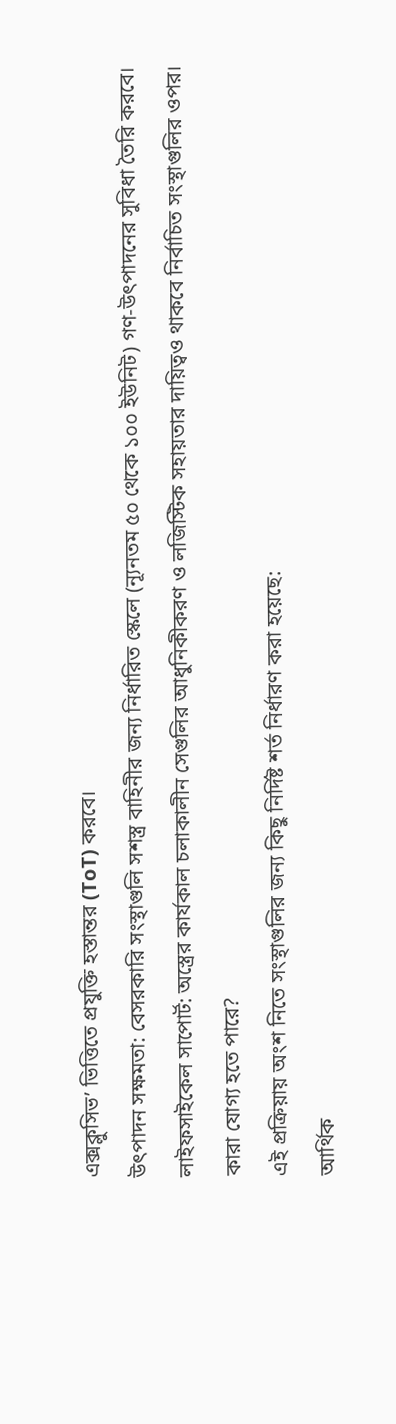এক্সক্লুসিভ’ ভিত্তিতে প্রযুক্তি হস্তান্তর (ToT) করবে।
উৎপাদন সক্ষমতা: বেসরকারি সংস্থাগুলি সশস্ত্র বাহিনীর জন্য নির্ধারিত স্কেলে (ন্যূনতম ৫০ থেকে ১০০ ইউনিট) গণ-উৎপাদনের সুবিধা তৈরি করবে।
লাইফসাইকেল সাপোর্ট: অস্ত্রের কার্যকাল চলাকালীন সেগুলির আধুনিকীকরণ ও লজিস্টিক সহায়তার দায়িত্বও থাকবে নির্বাচিত সংস্থাগুলির ওপর।
কারা যোগ্য হতে পারে?
এই প্রক্রিয়ায় অংশ নিতে সংস্থাগুলির জন্য কিছু নির্দিষ্ট শর্ত নির্ধারণ করা হয়েছে:
আর্থিক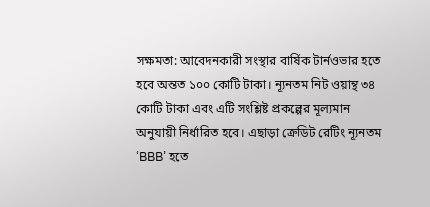সক্ষমতা: আবেদনকারী সংস্থার বার্ষিক টার্নওভার হতে হবে অন্তত ১০০ কোটি টাকা। ন্যূনতম নিট ওয়ান্থ ৩৪ কোটি টাকা এবং এটি সংশ্লিষ্ট প্রকল্পের মূল্যমান অনুযায়ী নির্ধারিত হবে। এছাড়া ক্রেডিট রেটিং ন্যূনতম ‘BBB’ হতে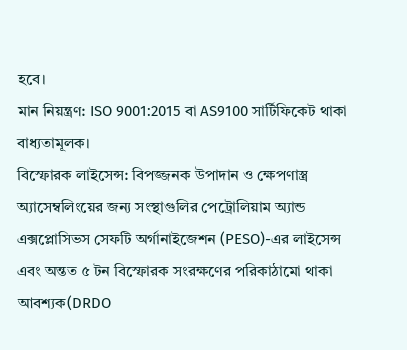হবে।
মান নিয়ন্ত্রণ: ISO 9001:2015 বা AS9100 সার্টিফিকেট থাকা বাধ্যতামূলক।
বিস্ফোরক লাইসেন্স: বিপজ্জনক উপাদান ও ক্ষেপণাস্ত্র অ্যাসেম্বলিংয়ের জন্য সংস্থাগুলির পেট্রোলিয়াম অ্যান্ড এক্সপ্লোসিভস সেফটি অর্গানাইজেশন (PESO)-এর লাইসেন্স এবং অন্তত ৫ টন বিস্ফোরক সংরক্ষণের পরিকাঠামো থাকা আবশ্যক(DRDO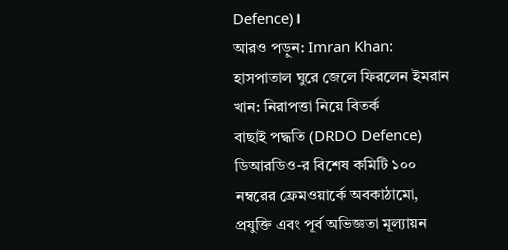Defence)।
আরও পড়ুন: Imran Khan: হাসপাতাল ঘুরে জেলে ফিরলেন ইমরান খান: নিরাপত্তা নিয়ে বিতর্ক
বাছাই পদ্ধতি (DRDO Defence)
ডিআরডিও-র বিশেষ কমিটি ১০০ নম্বরের ফ্রেমওয়ার্কে অবকাঠামো, প্রযুক্তি এবং পূর্ব অভিজ্ঞতা মূল্যায়ন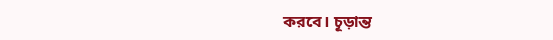করবে। চূড়ান্ত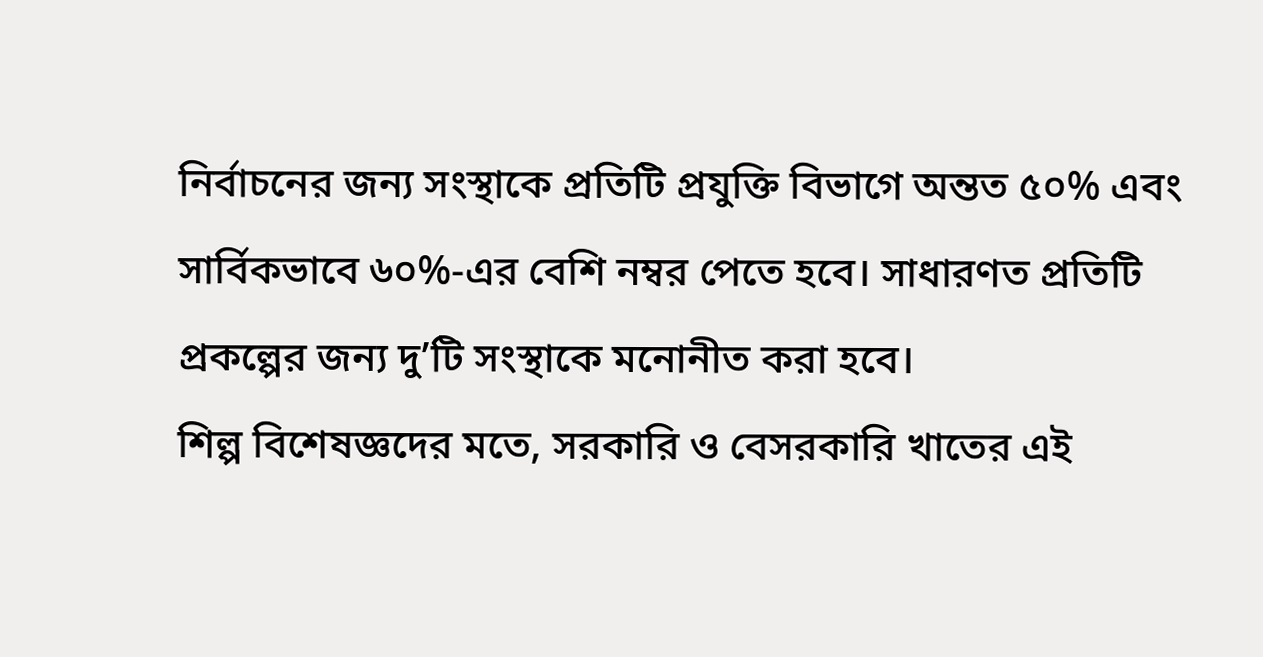নির্বাচনের জন্য সংস্থাকে প্রতিটি প্রযুক্তি বিভাগে অন্তত ৫০% এবং সার্বিকভাবে ৬০%-এর বেশি নম্বর পেতে হবে। সাধারণত প্রতিটি প্রকল্পের জন্য দু’টি সংস্থাকে মনোনীত করা হবে।
শিল্প বিশেষজ্ঞদের মতে, সরকারি ও বেসরকারি খাতের এই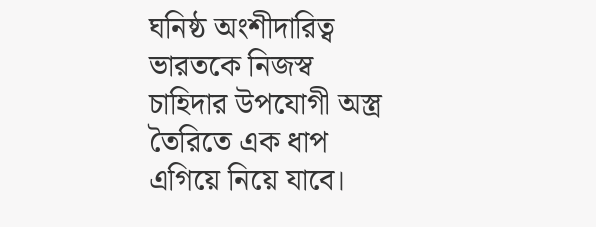ঘনিষ্ঠ অংশীদারিত্ব ভারতকে নিজস্ব চাহিদার উপযোগী অস্ত্র তৈরিতে এক ধাপ এগিয়ে নিয়ে যাবে।